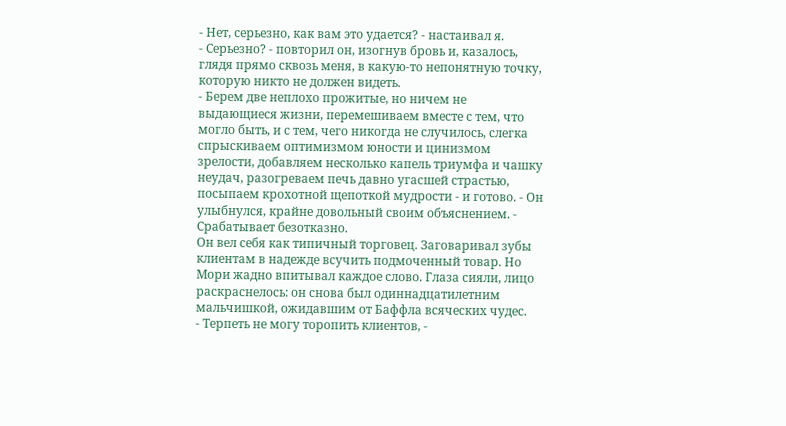- Нет, серьезно, как вам это удается? - настаивал я.
- Серьезно? - повторил он, изогнув бровь и, казалось, глядя прямо сквозь меня, в какую-то непонятную точку, которую никто не должен видеть.
- Берем две неплохо прожитые, но ничем не выдающиеся жизни, перемешиваем вместе с тем, что могло быть, и с тем, чего никогда не случилось, слегка спрыскиваем оптимизмом юности и цинизмом зрелости, добавляем несколько капель триумфа и чашку неудач, разогреваем печь давно угасшей страстью, посыпаем крохотной щепоткой мудрости - и готово. - Он улыбнулся, крайне довольный своим объяснением. - Срабатывает безотказно.
Он вел себя как типичный торговец. Заговаривал зубы клиентам в надежде всучить подмоченный товар. Но Мори жадно впитывал каждое слово. Глаза сияли, лицо раскраснелось: он снова был одиннадцатилетним мальчишкой, ожидавшим от Баффла всяческих чудес.
- Терпеть не могу торопить клиентов, -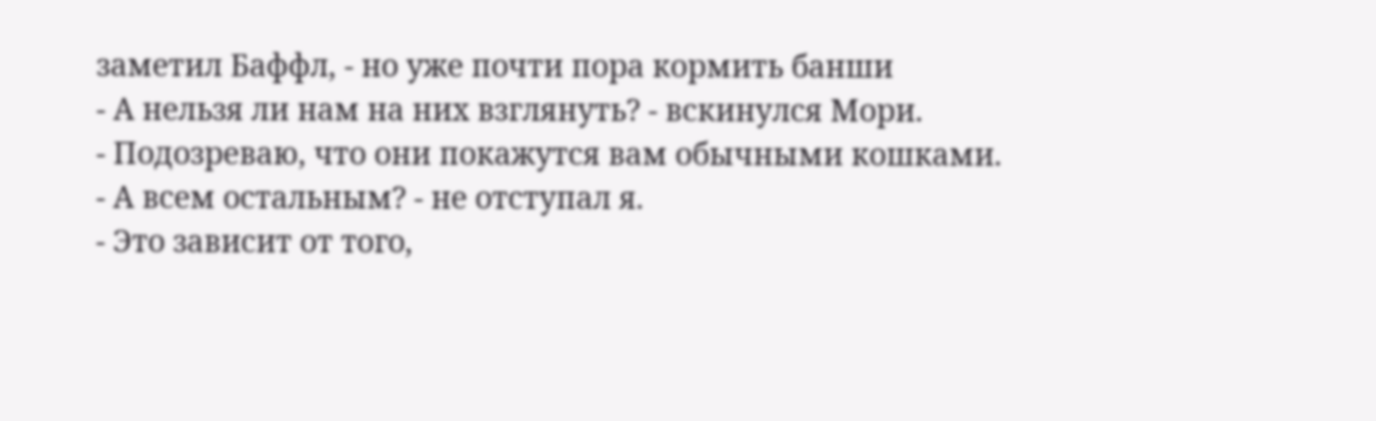заметил Баффл, - но уже почти пора кормить банши
- А нельзя ли нам на них взглянуть? - вскинулся Мори.
- Подозреваю, что они покажутся вам обычными кошками.
- А всем остальным? - не отступал я.
- Это зависит от того,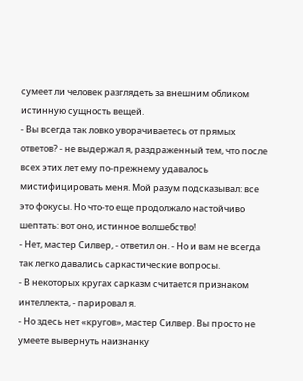сумеет ли человек разглядеть за внешним обликом истинную сущность вещей.
- Вы всегда так ловко уворачиваетесь от прямых ответов? - не выдержал я, раздраженный тем, что после всех этих лет ему по-прежнему удавалось мистифицировать меня. Мой разум подсказывал: все это фокусы. Но что-то еще продолжало настойчиво шептать: вот оно, истинное волшебство!
- Нет, мастер Силвер, - ответил он. - Но и вам не всегда так легко давались саркастические вопросы.
- В некоторых кругах сарказм считается признаком интеллекта, - парировал я.
- Но здесь нет «кругов», мастер Силвер. Вы просто не умеете вывернуть наизнанку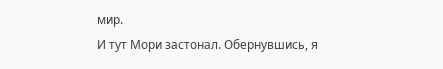мир.
И тут Мори застонал. Обернувшись, я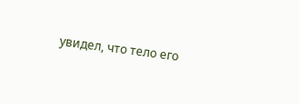увидел, что тело его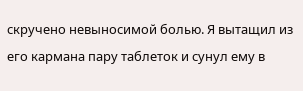скручено невыносимой болью. Я вытащил из его кармана пару таблеток и сунул ему в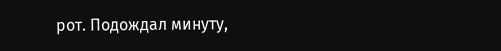рот. Подождал минуту,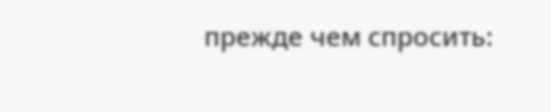прежде чем спросить: